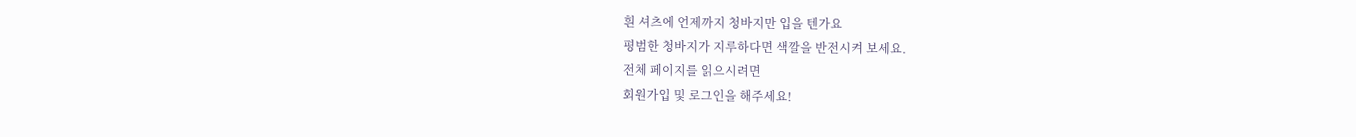흰 셔츠에 언제까지 청바지만 입을 텐가요
평범한 청바지가 지루하다면 색깔을 반전시켜 보세요.
전체 페이지를 읽으시려면
회원가입 및 로그인을 해주세요!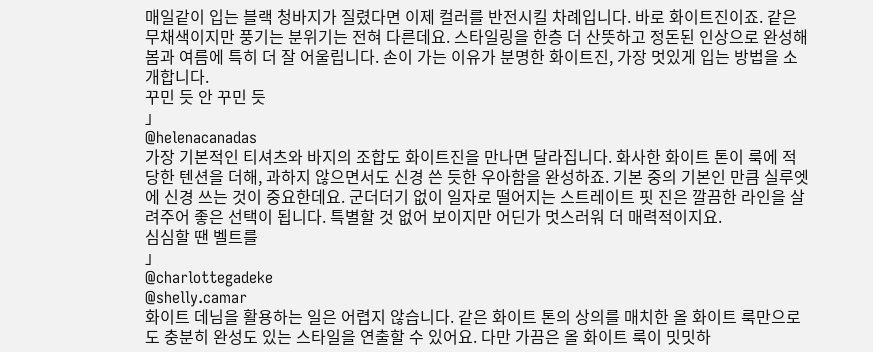매일같이 입는 블랙 청바지가 질렸다면 이제 컬러를 반전시킬 차례입니다. 바로 화이트진이죠. 같은 무채색이지만 풍기는 분위기는 전혀 다른데요. 스타일링을 한층 더 산뜻하고 정돈된 인상으로 완성해 봄과 여름에 특히 더 잘 어울립니다. 손이 가는 이유가 분명한 화이트진, 가장 멋있게 입는 방법을 소개합니다.
꾸민 듯 안 꾸민 듯
」
@helenacanadas
가장 기본적인 티셔츠와 바지의 조합도 화이트진을 만나면 달라집니다. 화사한 화이트 톤이 룩에 적당한 텐션을 더해, 과하지 않으면서도 신경 쓴 듯한 우아함을 완성하죠. 기본 중의 기본인 만큼 실루엣에 신경 쓰는 것이 중요한데요. 군더더기 없이 일자로 떨어지는 스트레이트 핏 진은 깔끔한 라인을 살려주어 좋은 선택이 됩니다. 특별할 것 없어 보이지만 어딘가 멋스러워 더 매력적이지요.
심심할 땐 벨트를
」
@charlottegadeke
@shelly.camar
화이트 데님을 활용하는 일은 어렵지 않습니다. 같은 화이트 톤의 상의를 매치한 올 화이트 룩만으로도 충분히 완성도 있는 스타일을 연출할 수 있어요. 다만 가끔은 올 화이트 룩이 밋밋하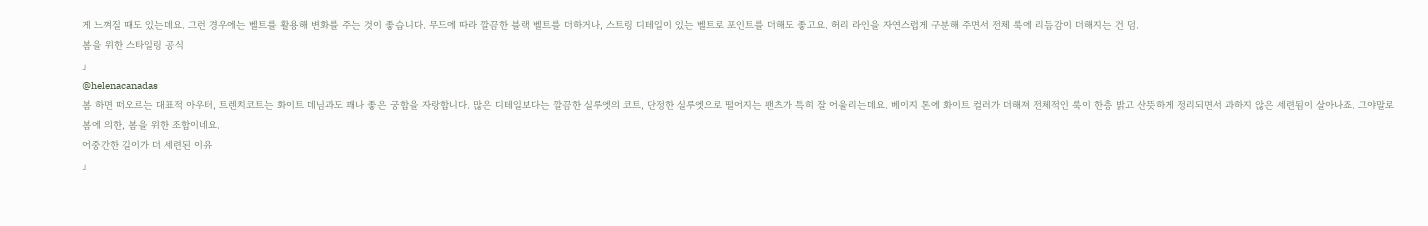게 느껴질 때도 있는데요. 그런 경우에는 벨트를 활용해 변화를 주는 것이 좋습니다. 무드에 따라 깔끔한 블랙 벨트를 더하거나, 스트링 디테일이 있는 벨트로 포인트를 더해도 좋고요. 허리 라인을 자연스럽게 구분해 주면서 전체 룩에 리듬감이 더해지는 건 덤.
봄을 위한 스타일링 공식
」
@helenacanadas
봄 하면 떠오르는 대표적 아우터, 트렌치코트는 화이트 데님과도 꽤나 좋은 궁합을 자랑합니다. 많은 디테일보다는 깔끔한 실루엣의 코트, 단정한 실루엣으로 떨어지는 팬츠가 특히 잘 어울리는데요. 베이지 톤에 화이트 컬러가 더해져 전체적인 룩이 한층 밝고 산뜻하게 정리되면서 과하지 않은 세련됨이 살아나죠. 그야말로 봄에 의한, 봄을 위한 조합이네요.
어중간한 길이가 더 세련된 이유
」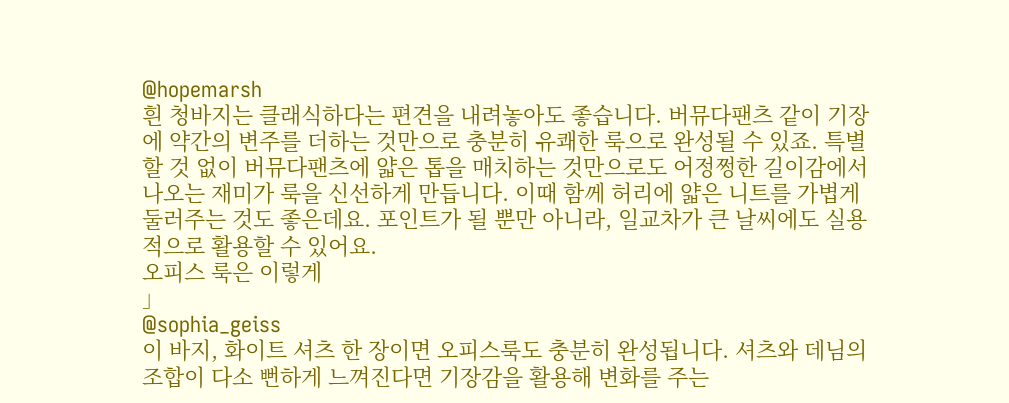@hopemarsh
흰 청바지는 클래식하다는 편견을 내려놓아도 좋습니다. 버뮤다팬츠 같이 기장에 약간의 변주를 더하는 것만으로 충분히 유쾌한 룩으로 완성될 수 있죠. 특별할 것 없이 버뮤다팬츠에 얇은 톱을 매치하는 것만으로도 어정쩡한 길이감에서 나오는 재미가 룩을 신선하게 만듭니다. 이때 함께 허리에 얇은 니트를 가볍게 둘러주는 것도 좋은데요. 포인트가 될 뿐만 아니라, 일교차가 큰 날씨에도 실용적으로 활용할 수 있어요.
오피스 룩은 이렇게
」
@sophia_geiss
이 바지, 화이트 셔츠 한 장이면 오피스룩도 충분히 완성됩니다. 셔츠와 데님의 조합이 다소 뻔하게 느껴진다면 기장감을 활용해 변화를 주는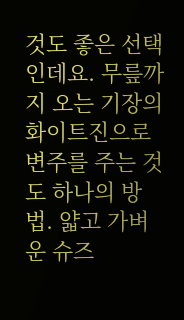것도 좋은 선택인데요. 무릎까지 오는 기장의 화이트진으로 변주를 주는 것도 하나의 방법. 얇고 가벼운 슈즈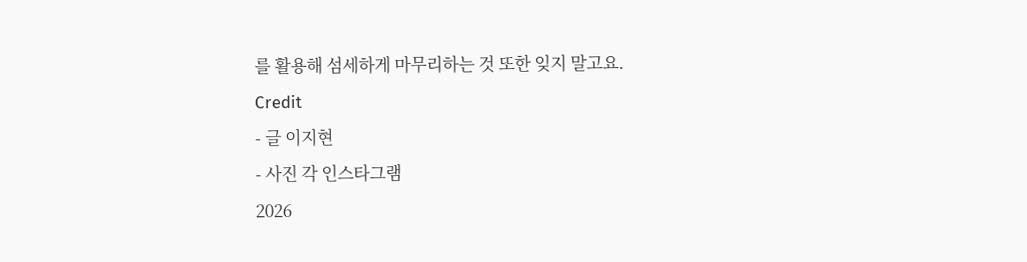를 활용해 섬세하게 마무리하는 것 또한 잊지 말고요.
Credit
- 글 이지현
- 사진 각 인스타그램
2026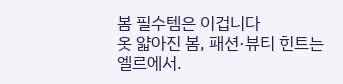봄 필수템은 이겁니다
옷 얇아진 봄, 패션·뷰티 힌트는 엘르에서.